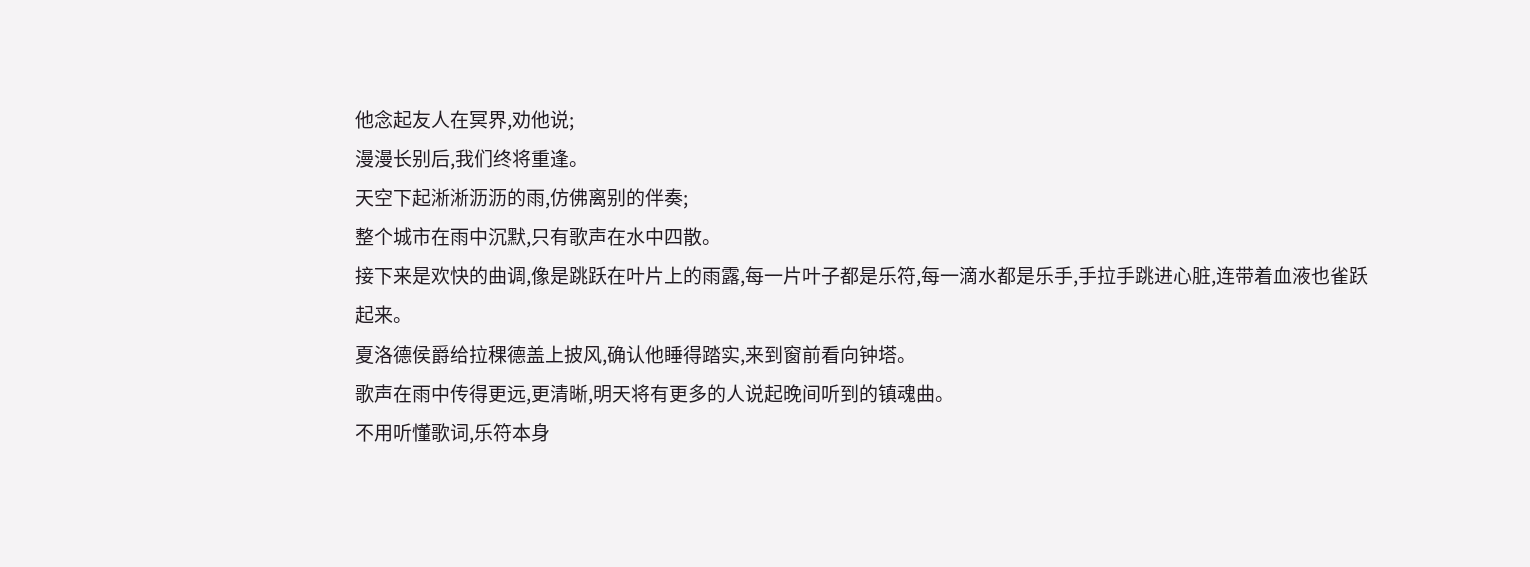他念起友人在冥界,劝他说;
漫漫长别后,我们终将重逢。
天空下起淅淅沥沥的雨,仿佛离别的伴奏;
整个城市在雨中沉默,只有歌声在水中四散。
接下来是欢快的曲调,像是跳跃在叶片上的雨露,每一片叶子都是乐符,每一滴水都是乐手,手拉手跳进心脏,连带着血液也雀跃起来。
夏洛德侯爵给拉稞德盖上披风,确认他睡得踏实,来到窗前看向钟塔。
歌声在雨中传得更远,更清晰,明天将有更多的人说起晚间听到的镇魂曲。
不用听懂歌词,乐符本身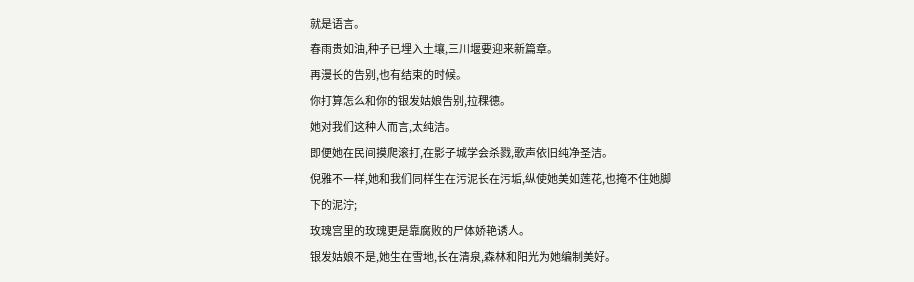就是语言。
春雨贵如油,种子已埋入土壤,三川堰要迎来新篇章。
再漫长的告别,也有结束的时候。
你打算怎么和你的银发姑娘告别,拉稞德。
她对我们这种人而言,太纯洁。
即便她在民间摸爬滚打,在影子城学会杀戮,歌声依旧纯净圣洁。
倪雅不一样,她和我们同样生在污泥长在污垢,纵使她美如莲花,也掩不住她脚下的泥泞;
玫瑰宫里的玫瑰更是靠腐败的尸体娇艳诱人。
银发姑娘不是,她生在雪地,长在清泉,森林和阳光为她编制美好。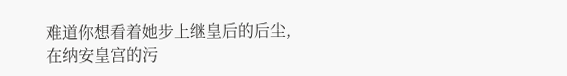难道你想看着她步上继皇后的后尘,在纳安皇宫的污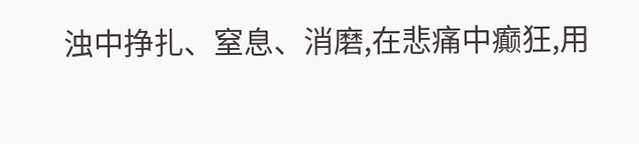浊中挣扎、窒息、消磨,在悲痛中癫狂,用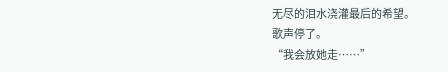无尽的泪水浇灌最后的希望。
歌声停了。
“我会放她走……”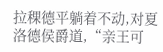拉稞德平躺着不动,对夏洛德侯爵道,“亲王可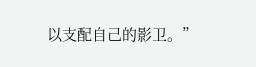以支配自己的影卫。”